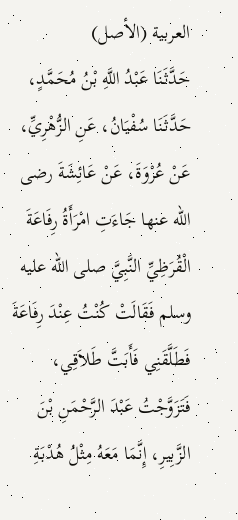العربية (الأصل)
حَدَّثَنَا عَبْدُ اللَّهِ بْنُ مُحَمَّدٍ، حَدَّثَنَا سُفْيَانُ، عَنِ الزُّهْرِيِّ، عَنْ عُرْوَةَ، عَنْ عَائِشَةَ رضى الله عنها جَاءَتِ امْرَأَةُ رِفَاعَةَ الْقُرَظِيِّ النَّبِيَّ صلى الله عليه وسلم فَقَالَتْ كُنْتُ عِنْدَ رِفَاعَةَ فَطَلَّقَنِي فَأَبَتَّ طَلاَقِي، فَتَزَوَّجْتُ عَبْدَ الرَّحْمَنِ بْنَ الزَّبِيرِ، إِنَّمَا مَعَهُ مِثْلُ هُدْبَةِ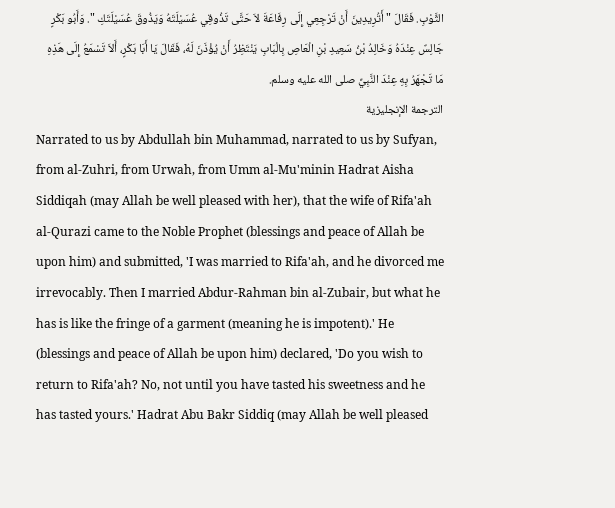الثَّوْبِ. فَقَالَ " أَتُرِيدِينَ أَنْ تَرْجِعِي إِلَى رِفَاعَةَ لاَ حَتَّى تَذُوقِي عُسَيْلَتَهُ وَيَذُوقَ عُسَيْلَتَكِ ". وَأَبُو بَكْرٍ جَالِسٌ عِنْدَهُ وَخَالِدُ بْنُ سَعِيدِ بْنِ الْعَاصِ بِالْبَابِ يَنْتَظِرُ أَنْ يُؤْذَنَ لَهُ، فَقَالَ يَا أَبَا بَكْرٍ، أَلاَ تَسْمَعُ إِلَى هَذِهِ مَا تَجْهَرُ بِهِ عِنْدَ النَّبِيِّ صلى الله عليه وسلم.
الترجمة الإنجليزية
Narrated to us by Abdullah bin Muhammad, narrated to us by Sufyan, from al-Zuhri, from Urwah, from Umm al-Mu'minin Hadrat Aisha Siddiqah (may Allah be well pleased with her), that the wife of Rifa'ah al-Qurazi came to the Noble Prophet (blessings and peace of Allah be upon him) and submitted, 'I was married to Rifa'ah, and he divorced me irrevocably. Then I married Abdur-Rahman bin al-Zubair, but what he has is like the fringe of a garment (meaning he is impotent).' He (blessings and peace of Allah be upon him) declared, 'Do you wish to return to Rifa'ah? No, not until you have tasted his sweetness and he has tasted yours.' Hadrat Abu Bakr Siddiq (may Allah be well pleased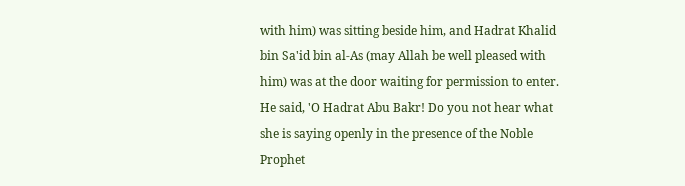with him) was sitting beside him, and Hadrat Khalid bin Sa'id bin al-As (may Allah be well pleased with him) was at the door waiting for permission to enter. He said, 'O Hadrat Abu Bakr! Do you not hear what she is saying openly in the presence of the Noble Prophet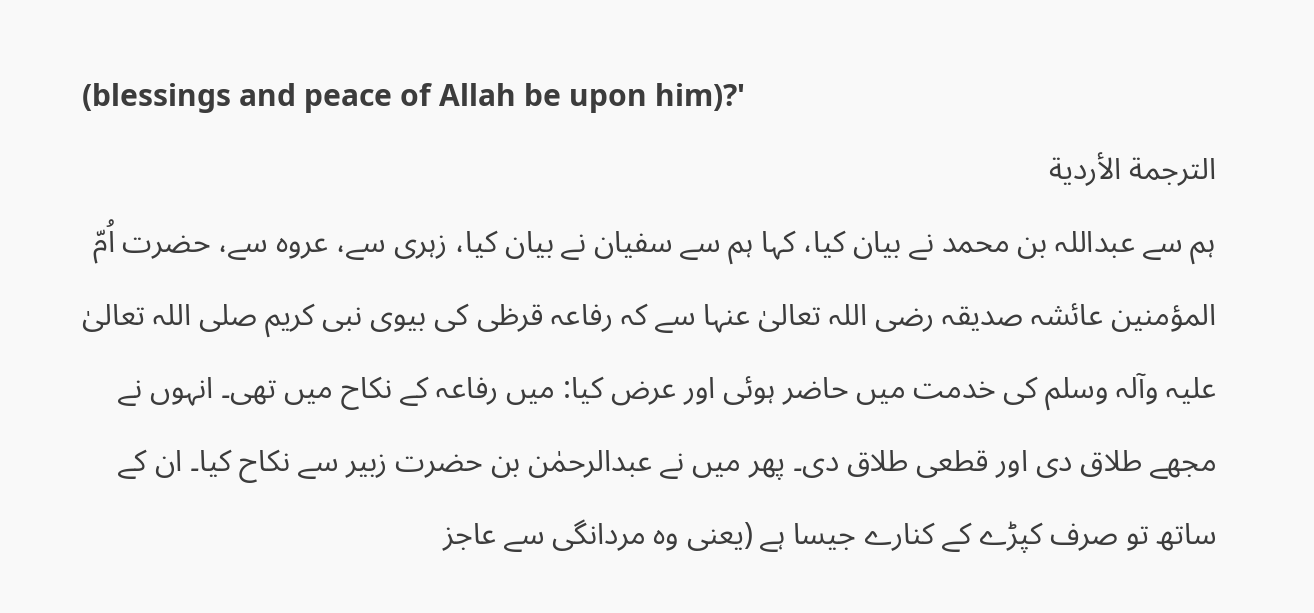(blessings and peace of Allah be upon him)?'
الترجمة الأردية
ہم سے عبداللہ بن محمد نے بیان کیا، کہا ہم سے سفیان نے بیان کیا، زہری سے، عروہ سے، حضرت اُمّ المؤمنین عائشہ صدیقہ رضی اللہ تعالیٰ عنہا سے کہ رفاعہ قرظی کی بیوی نبی کریم صلی اللہ تعالیٰ علیہ وآلہ وسلم کی خدمت میں حاضر ہوئی اور عرض کیا: میں رفاعہ کے نکاح میں تھی۔ انہوں نے مجھے طلاق دی اور قطعی طلاق دی۔ پھر میں نے عبدالرحمٰن بن حضرت زبیر سے نکاح کیا۔ ان کے ساتھ تو صرف کپڑے کے کنارے جیسا ہے (یعنی وہ مردانگی سے عاجز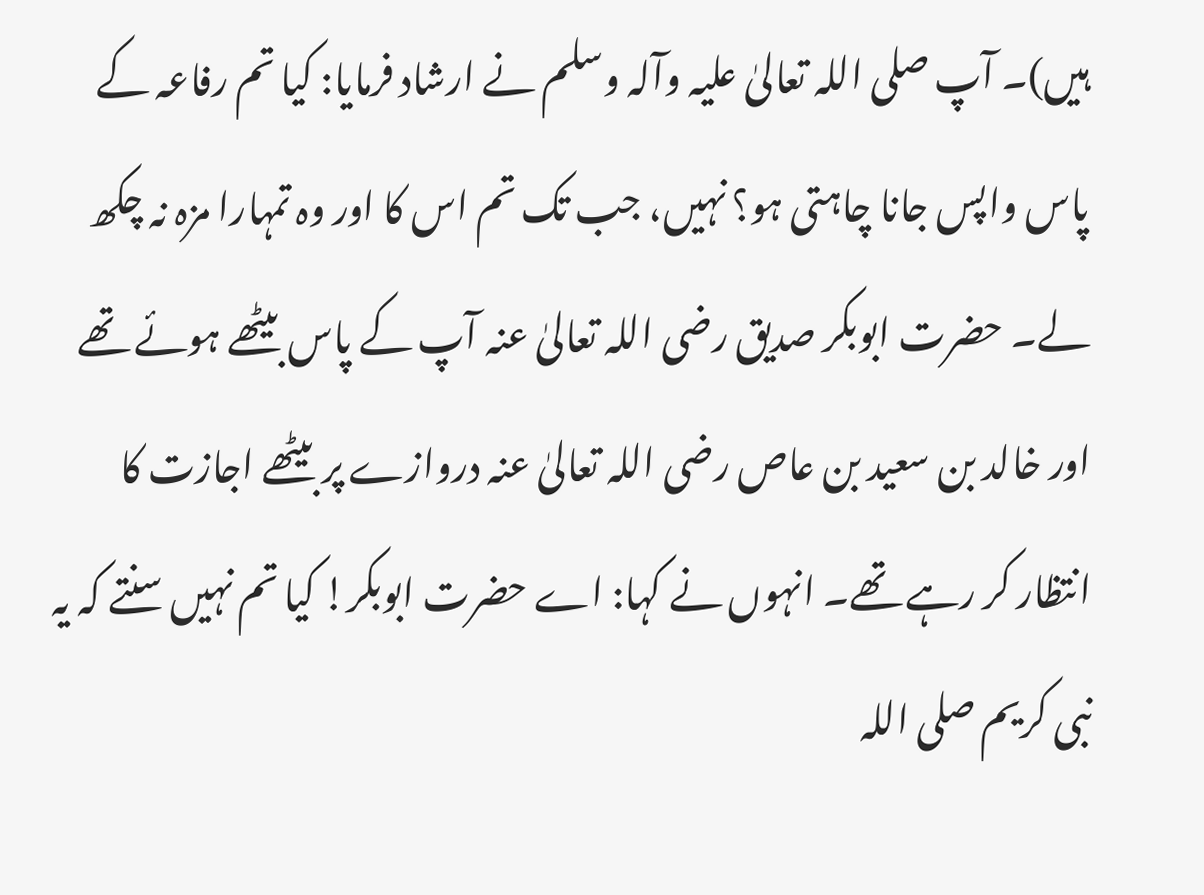ہیں)۔ آپ صلی اللہ تعالیٰ علیہ وآلہ وسلم نے ارشاد فرمایا: کیا تم رفاعہ کے پاس واپس جانا چاہتی ہو؟ نہیں، جب تک تم اس کا اور وہ تمہارا مزہ نہ چکھ لے۔ حضرت ابوبکر صدیق رضی اللہ تعالیٰ عنہ آپ کے پاس بیٹھے ہوئے تھے اور خالد بن سعید بن عاص رضی اللہ تعالیٰ عنہ دروازے پر بیٹھے اجازت کا انتظار کر رہے تھے۔ انہوں نے کہا: اے حضرت ابوبکر! کیا تم نہیں سنتے کہ یہ نبی کریم صلی اللہ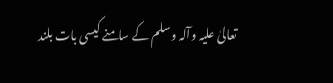تعالیٰ علیہ وآلہ وسلم کے سامنے کیسی بات بلند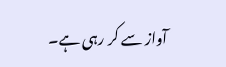آواز سے کر رہی ہے۔